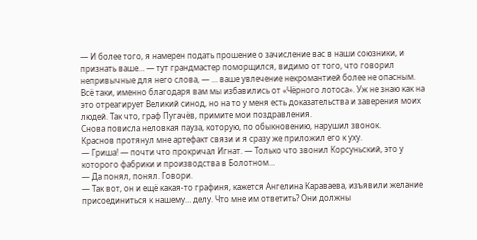— И более того, я намерен подать прошение о зачисление вас в наши союзники, и признать ваше… — тут грандмастер поморщился, видимо от того, что говорил непривычные для него слова, — … ваше увлечение некромантией более не опасным. Всё таки, именно благодаря вам мы избавились от «Чёрного лотоса». Уж не знаю как на это отреагирует Великий синод, но на то у меня есть доказательства и заверения моих людей. Так что, граф Пугачёв, примите мои поздравления.
Снова повисла неловкая пауза, которую, по обыкновению, нарушил звонок.
Краснов протянул мне артефакт связи и я сразу же приложил его к уху.
— Гриша! — почти что прокричал Игнат. — Только что звонил Корсуньский, это у которого фабрики и производства в Болотном…
— Да понял, понял. Говори.
— Так вот, он и ещё какая-то графиня, кажется Ангелина Караваева, изъявили желание присоединиться к нашему… делу. Что мне им ответить? Они должны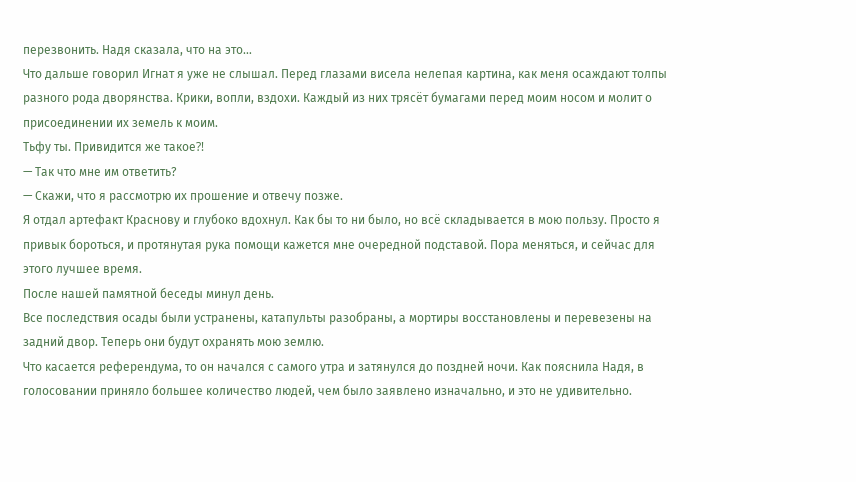перезвонить. Надя сказала, что на это…
Что дальше говорил Игнат я уже не слышал. Перед глазами висела нелепая картина, как меня осаждают толпы разного рода дворянства. Крики, вопли, вздохи. Каждый из них трясёт бумагами перед моим носом и молит о присоединении их земель к моим.
Тьфу ты. Привидится же такое⁈
— Так что мне им ответить?
— Скажи, что я рассмотрю их прошение и отвечу позже.
Я отдал артефакт Краснову и глубоко вдохнул. Как бы то ни было, но всё складывается в мою пользу. Просто я привык бороться, и протянутая рука помощи кажется мне очередной подставой. Пора меняться, и сейчас для этого лучшее время.
После нашей памятной беседы минул день.
Все последствия осады были устранены, катапульты разобраны, а мортиры восстановлены и перевезены на задний двор. Теперь они будут охранять мою землю.
Что касается референдума, то он начался с самого утра и затянулся до поздней ночи. Как пояснила Надя, в голосовании приняло большее количество людей, чем было заявлено изначально, и это не удивительно.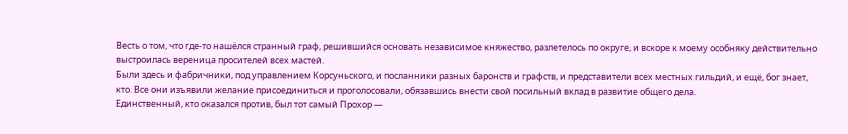Весть о том, что где-то нашёлся странный граф, решившийся основать независимое княжество, разлетелось по округе, и вскоре к моему особняку действительно выстроилась вереница просителей всех мастей.
Были здесь и фабричники, под управлением Корсуньского, и посланники разных баронств и графств, и представители всех местных гильдий, и ещё, бог знает, кто. Все они изъявили желание присоединиться и проголосовали, обязавшись внести свой посильный вклад в развитие общего дела.
Единственный, кто оказался против, был тот самый Прохор —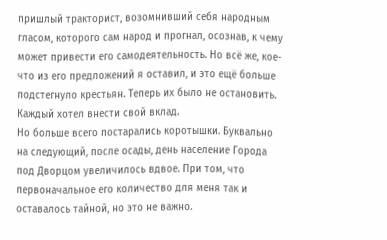пришлый тракторист, возомнивший себя народным гласом, которого сам народ и прогнал, осознав, к чему может привести его самодеятельность. Но всё же, кое-что из его предложений я оставил, и это ещё больше подстегнуло крестьян. Теперь их было не остановить. Каждый хотел внести свой вклад.
Но больше всего постарались коротышки. Буквально на следующий, после осады, день население Города под Дворцом увеличилось вдвое. При том, что первоначальное его количество для меня так и оставалось тайной, но это не важно.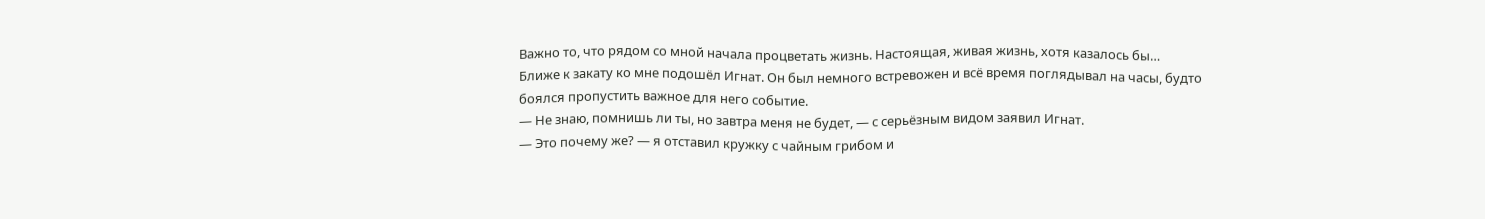Важно то, что рядом со мной начала процветать жизнь. Настоящая, живая жизнь, хотя казалось бы…
Ближе к закату ко мне подошёл Игнат. Он был немного встревожен и всё время поглядывал на часы, будто боялся пропустить важное для него событие.
— Не знаю, помнишь ли ты, но завтра меня не будет, — с серьёзным видом заявил Игнат.
— Это почему же? — я отставил кружку с чайным грибом и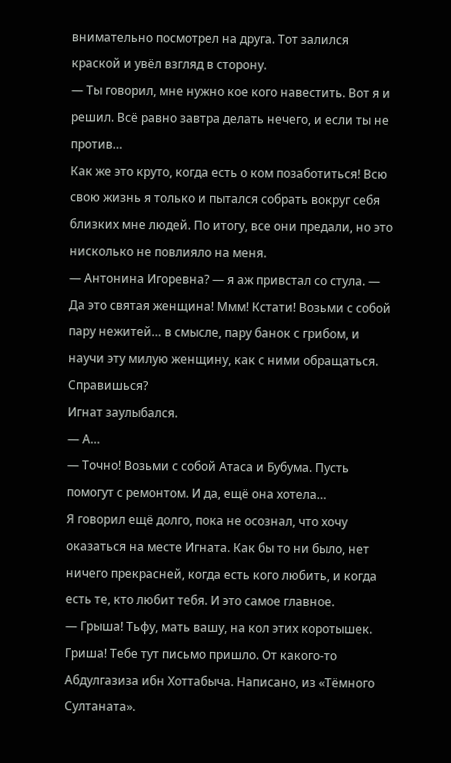внимательно посмотрел на друга. Тот залился краской и увёл взгляд в сторону.
— Ты говорил, мне нужно кое кого навестить. Вот я и решил. Всё равно завтра делать нечего, и если ты не против…
Как же это круто, когда есть о ком позаботиться! Всю свою жизнь я только и пытался собрать вокруг себя близких мне людей. По итогу, все они предали, но это нисколько не повлияло на меня.
— Антонина Игоревна? — я аж привстал со стула. — Да это святая женщина! Ммм! Кстати! Возьми с собой пару нежитей… в смысле, пару банок с грибом, и научи эту милую женщину, как с ними обращаться. Справишься?
Игнат заулыбался.
— А…
— Точно! Возьми с собой Атаса и Бубума. Пусть помогут с ремонтом. И да, ещё она хотела…
Я говорил ещё долго, пока не осознал, что хочу оказаться на месте Игната. Как бы то ни было, нет ничего прекрасней, когда есть кого любить, и когда есть те, кто любит тебя. И это самое главное.
— Грыша! Тьфу, мать вашу, на кол этих коротышек. Гриша! Тебе тут письмо пришло. От какого-то Абдулгазиза ибн Хоттабыча. Написано, из «Тёмного Султаната».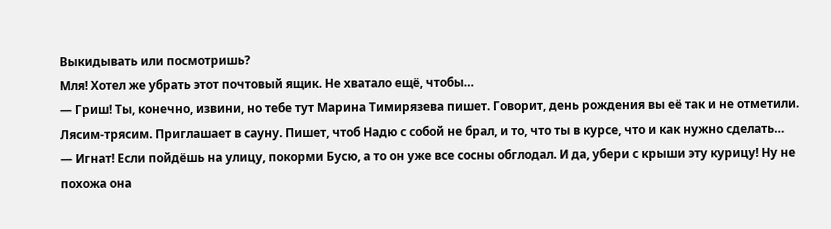Выкидывать или посмотришь?
Мля! Хотел же убрать этот почтовый ящик. Не хватало ещё, чтобы…
— Гриш! Ты, конечно, извини, но тебе тут Марина Тимирязева пишет. Говорит, день рождения вы её так и не отметили. Лясим-трясим. Приглашает в сауну. Пишет, чтоб Надю с собой не брал, и то, что ты в курсе, что и как нужно сделать…
— Игнат! Если пойдёшь на улицу, покорми Бусю, а то он уже все сосны обглодал. И да, убери с крыши эту курицу! Ну не похожа она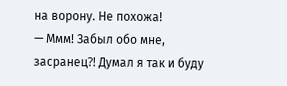на ворону. Не похожа!
— Ммм! Забыл обо мне, засранец⁈ Думал я так и буду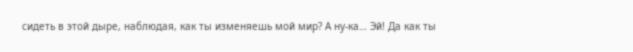сидеть в этой дыре, наблюдая, как ты изменяешь мой мир? А ну-ка… Эй! Да как ты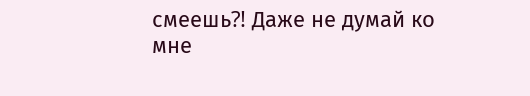смеешь⁈ Даже не думай ко мне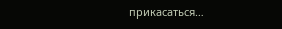прикасаться…